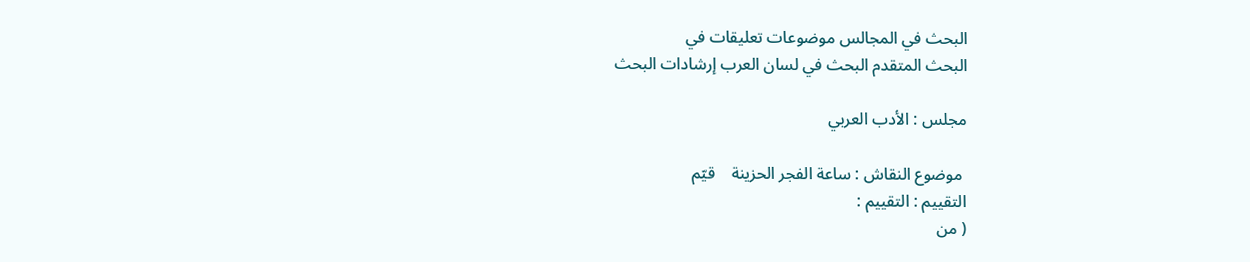البحث في المجالس موضوعات تعليقات في
البحث المتقدم البحث في لسان العرب إرشادات البحث

مجلس : الأدب العربي

 موضوع النقاش : ساعة الفجر الحزينة    قيّم
التقييم : التقييم :
( من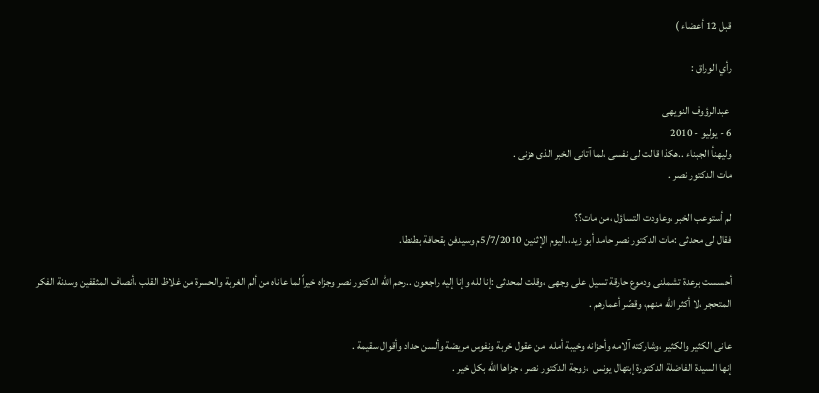قبل 12 أعضاء )

رأي الوراق :

 عبدالرؤوف النويهى
6 - يوليو - 2010
وليهنأ الجبناء ..هكذا قالت لى نفسى ،لما آتانى الخبر الذى هزنى .
مات الدكتور نصر .

لم أستوعب الخبر ،وعاودت التساؤل ،من مات؟؟
فقال لى محدثى :مات الدكتور نصر حامد أبو زيد،.اليوم الإثنين 5/7/2010م وسيدفن بقحافة بطنطا.

أحسست برعدة تشملنى ودموع حارقة تسيل على وجهى ،وقلت لمحدثى :إنا لله وإنا إليه راجعون ..رحم الله الدكتور نصر وجزاه خيراً لما عاناه من ألم الغربة والحسرة من غلاظ القلب ،أنصاف المثقفين وسدنة الفكر المتحجر ،لا أكثر الله منهم، وقصّر أعمارهم .

عانى الكثير والكثير ،وشاركته آلامه وأحزانه وخيبة أمله  من عقول خربة ونفوس مريضة وألسن حداد وأقوال سقيمة .
إنها السيدة الفاضلة الدكتورة إبتهال يونس  ،زوجة الدكتور نصر ، جزاها الله بكل خير .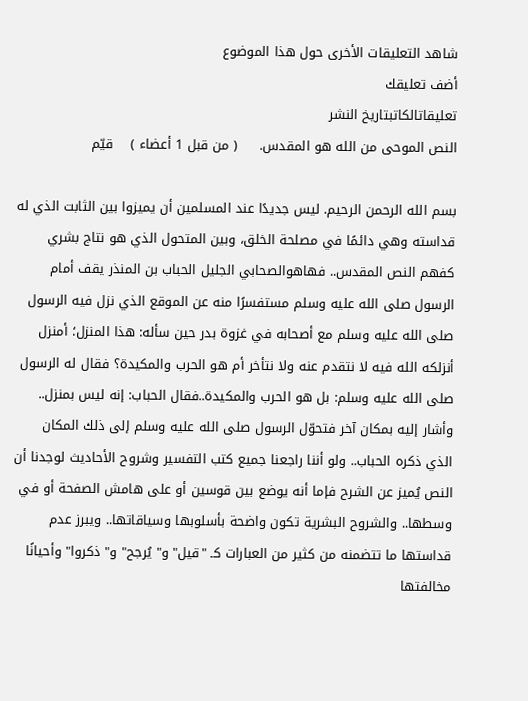شاهد التعليقات الأخرى حول هذا الموضوع
أضف تعليقك
تعليقاتالكاتبتاريخ النشر
النص الموحى من الله هو المقدس.     ( من قبل 1 أعضاء )    قيّم

بسم الله الرحمن الرحيم. ليس جديدًا عند المسلمين أن يميزوا بين الثابت الذي له قداسته وهي دائمًا في مصلحة الخلق، وبين المتحول الذي هو نتاج بشري كفهم النص المقدس.. فهاهوالصحابي الجليل الحباب بن المنذر يقف أمام الرسول صلى الله عليه وسلم مستفسرًا منه عن الموقع الذي نزل فيه الرسول صلى الله عليه وسلم مع أصحابه في غزوة بدر حين سأله: هذا المنزل؛ أمنزل أنزلكه الله فيه لا نتقدم عنه ولا نتأخر أم هو الحرب والمكيدة؟ فقال له الرسول صلى الله عليه وسلم: بل هو الحرب والمكيدة..فقال الحباب: إنه ليس بمنزل.. وأشار إليه بمكان آخر فتحوّل الرسول صلى الله عليه وسلم إلى ذلك المكان الذي ذكره الحباب.. ولو أننا راجعنا جميع كتب التفسير وشروح الأحاديث لوجدنا أن النص يُميز عن الشرح فإما أنه يوضع بين قوسين أو على هامش الصفحة أو في وسطها.. والشروح البشرية تكون واضحة بأسلوبها وسياقاتها.. ويبرز عدم قداستها ما تتضمنه من كثير من العبارات كـ "قيل" و" يُرجح" و" ذكروا" وأحيانًا مخالفتها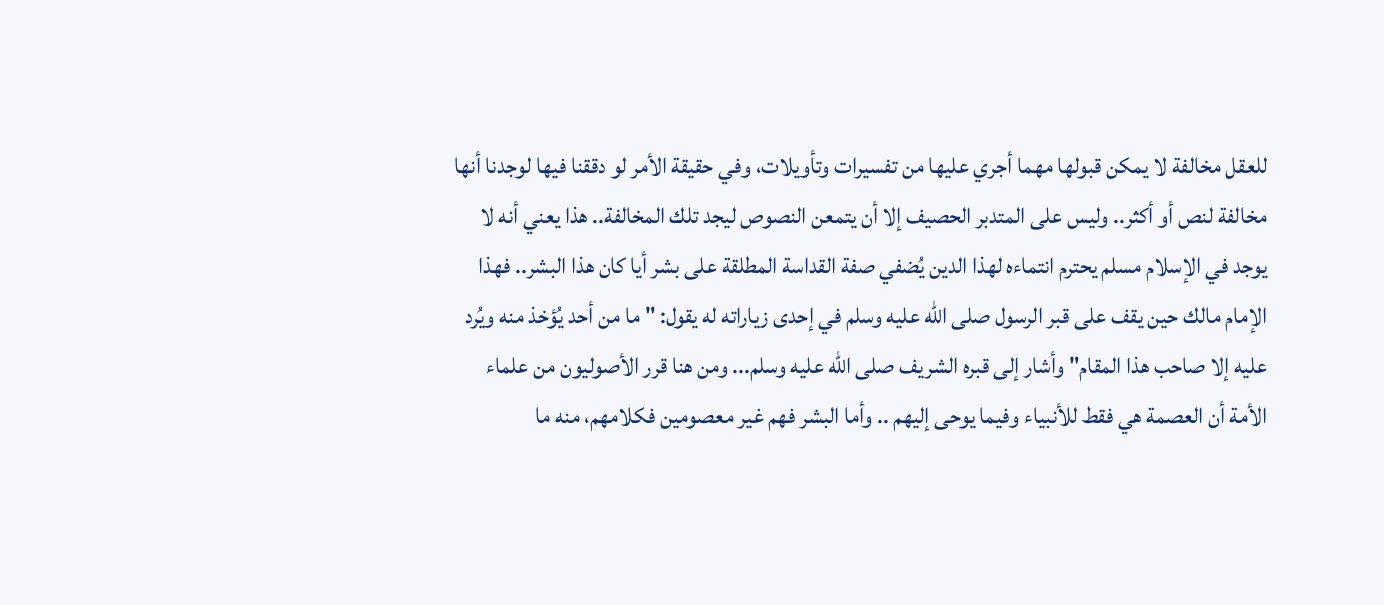للعقل مخالفة لا يمكن قبولها مهما أجري عليها من تفسيرات وتأويلات، وفي حقيقة الأمر لو دققنا فيها لوجدنا أنها مخالفة لنص أو أكثر.. وليس على المتدبر الحصيف إلا أن يتمعن النصوص ليجد تلك المخالفة.. هذا يعني أنه لا يوجد في الإسلام مسلم يحترم انتماءه لهذا الدين يُضفي صفة القداسة المطلقة على بشر أيا كان هذا البشر.. فهذا الإمام مالك حين يقف على قبر الرسول صلى الله عليه وسلم في إحدى زياراته له يقول: " ما من أحد يُؤخذ منه ويُرد عليه إلا صاحب هذا المقام" وأشار إلى قبره الشريف صلى الله عليه وسلم... ومن هنا قرر الأصوليون من علماء الأمة أن العصمة هي فقط للأنبياء وفيما يوحى إليهم .. وأما البشر فهم غير معصومين فكلامهم، منه ما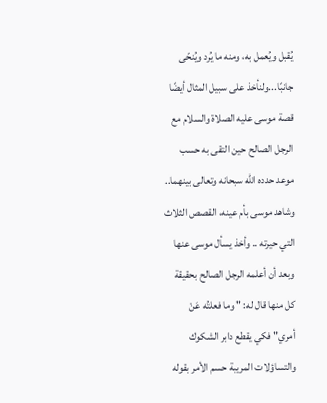يُقبل ويُعمل به، ومنه ما يُرد ويُنحّى جانبًا...ولنأخذ على سبيل المثال أيضًا قصة موسى عليه الصلاة والسلام مع الرجل الصالح حين التقى به حسب موعد حدده الله سبحانه وتعالى بينهما.. وشاهد موسى بأم عينه، القصص الثلاث التي حيرته .. وأخذ يسأل موسى عنها وبعد أن أعلمه الرجل الصالح بحقيقة كل منها قال له: " وما فعلتُه عَنْ أمري" فكي يقطع دابر الشكوك والتساؤلات المريبة حسم الأمر بقوله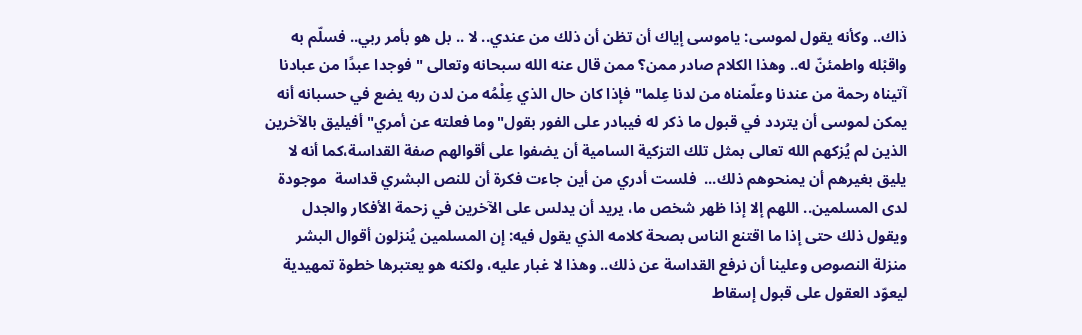ذاك.. وكأنه يقول لموسى: ياموسى إياك أن تظن أن ذلك من عندي.. لا .. بل هو بأمر ربي.. فسلّم به واقبْله واطمئنّ له.. وهذا الكلام صادر ممن؟ ممن قال عنه الله سبحانه وتعالى " فوجدا عبدًا من عبادنا آتيناه رحمة من عندنا وعلّمناه من لدنا عِلما" فإذا كان حال الذي عِلْمُه من لدن ربه يضع في حسبانه أنه يمكن لموسى أن يتردد في قبول ما ذكر له فيبادر على الفور بقول"وما فعلته عن أمري" أفيليق بالآخرين الذين لم يُزكهم الله تعالى بمثل تلك التزكية السامية أن يضفوا على أقوالهم صفة القداسة،كما أنه لا يليق بغيرهم أن يمنحوهم ذلك...  فلست أدري من أين جاءت فكرة أن للنص البشري قداسة  موجودة لدى المسلمين.. اللهم إلا إذا ظهر شخص ما، يريد أن يدلس على الآخرين في زحمة الأفكار والجدل ويقول ذلك حتى إذا ما اقتنع الناس بصحة كلامه الذي يقول فيه: إن المسلمين يُنزلون أقوال البشر منزلة النصوص وعلينا أن نرفع القداسة عن ذلك.. وهذا لا غبار عليه، ولكنه هو يعتبرها خطوة تمهيدية ليعوّد العقول على قبول إسقاط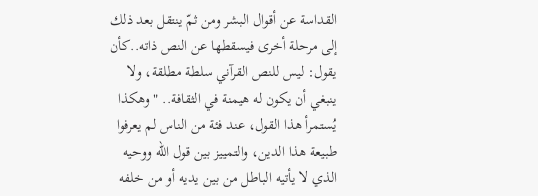القداسة عن أقوال البشر ومن ثمّ ينتقل بعد ذلك إلى مرحلة أخرى فيسقطها عن النص ذاته..كأن يقول: ليس للنص القرآني سلطة مطلقة، ولا ينبغي أن يكون له هيمنة في الثقافة.. " وهكذا يُستمرأ هذا القول، عند فئة من الناس لم يعرفوا طبيعة هذا الدين، والتمييز بين قول الله ووحيه الذي لا يأتيه الباطل من بين يديه أو من خلفه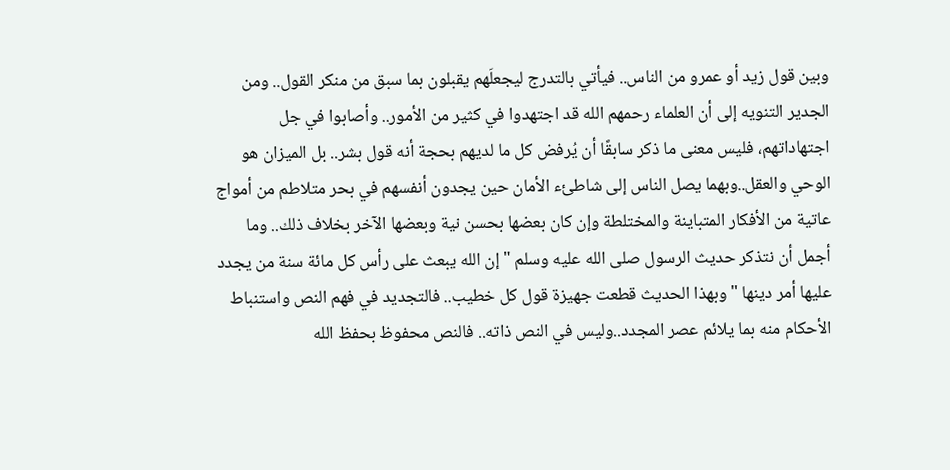وبين قول زيد أو عمرو من الناس.. فيأتي بالتدرج ليجعلَهم يقبلون بما سبق من منكر القول.. ومن الجدير التنويه إلى أن العلماء رحمهم الله قد اجتهدوا في كثير من الأمور.. وأصابوا في جل اجتهاداتهم، فليس معنى ما ذكر سابقًا أن يُرفض كل ما لديهم بحجة أنه قول بشر.. بل الميزان هو الوحي والعقل..وبهما يصل الناس إلى شاطئء الأمان حين يجدون أنفسهم في بحر متلاطم من أمواج عاتية من الأفكار المتباينة والمختلطة وإن كان بعضها بحسن نية وبعضها الآخر بخلاف ذلك.. وما أجمل أن نتذكر حديث الرسول صلى الله عليه وسلم " إن الله يبعث على رأس كل مائة سنة من يجدد عليها أمر دينها " وبهذا الحديث قطعت جهيزة قول كل خطيب.. فالتجديد في فهم النص واستنباط الأحكام منه بما يلائم عصر المجدد..وليس في النص ذاته.. فالنص محفوظ بحفظ الله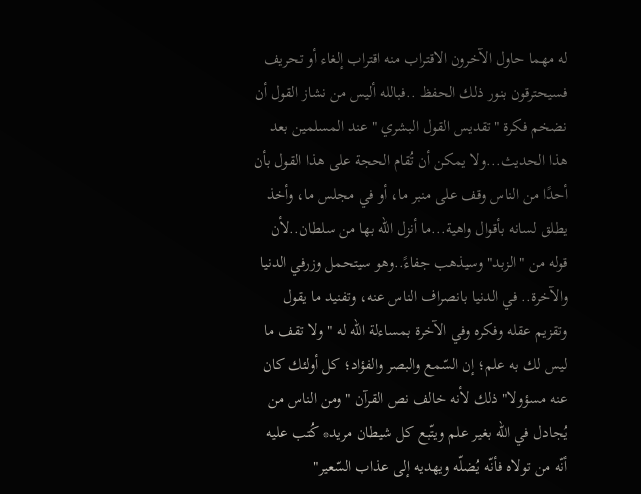له مهما حاول الآخرون الاقتراب منه اقتراب إلغاء أو تحريف فسيحترقون بنور ذلك الحفظ ..فبالله أليس من نشاز القول أن نضخم فكرة "تقديس القول البشري " عند المسلمين بعد هذا الحديث...ولا يمكن أن تُقام الحجة على هذا القول بأن أحدًا من الناس وقف على منبر ما، أو في مجلس ما، وأخذ يطلق لسانه بأقوال واهية...ما أنزل الله بها من سلطان..لأن قوله من "الزبد" وسيذهب جفاءً..وهو سيتحمل وزرفي الدنيا والآخرة.. في الدنيا بانصراف الناس عنه، وتفنيد ما يقول وتقزيم عقله وفكره وفي الآخرة بمساءلة الله له " ولا تقف ما ليس لك به علم؛ إن السّمع والبصر والفؤاد؛ كل أولئك كان عنه مسؤولا" ذلك لأنه خالف نص القرآن " ومن الناس من يُجادل في الله بغير علم ويتّبع كل شيطان مريد* كُتب عليه أنّه من تولاه فأنّه يُضلّه ويهديه إلى عذاب السّعير"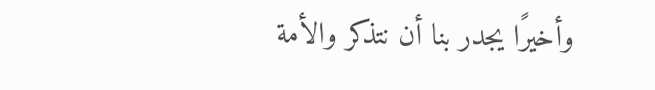وأخيرًا يجدر بنا أن نتذكر والأمة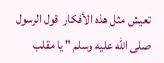تعيش مثل هذه الأفكار  قول الرسول صلى الله عليه وسلم " يا مقلب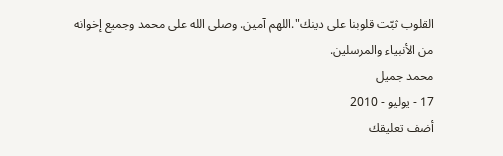القلوب ثبّت قلوبنا على دينك".اللهم آمين. وصلى الله على محمد وجميع إخوانه من الأنبياء والمرسلين.
محمد جميل
17 - يوليو - 2010
أضف تعليقك